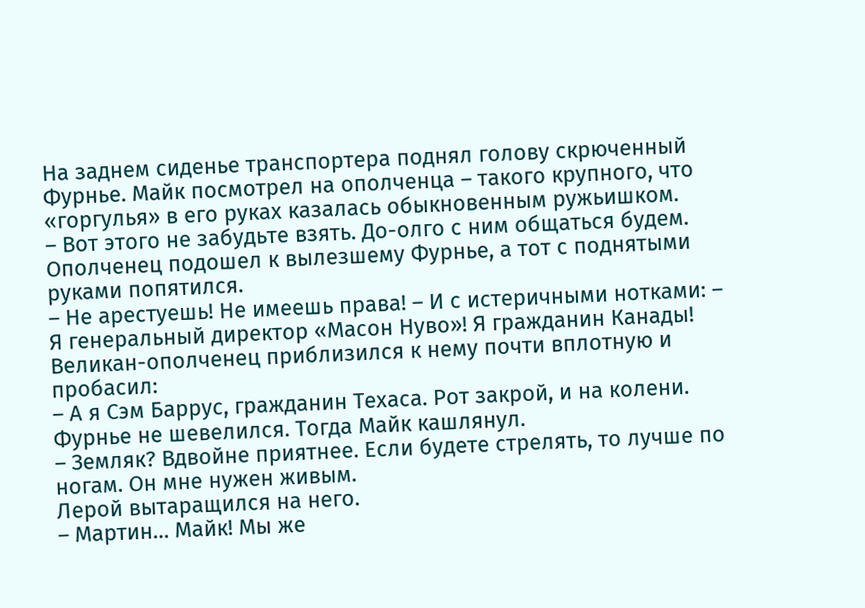На заднем сиденье транспортера поднял голову скрюченный Фурнье. Майк посмотрел на ополченца – такого крупного, что «горгулья» в его руках казалась обыкновенным ружьишком.
– Вот этого не забудьте взять. До-олго с ним общаться будем.
Ополченец подошел к вылезшему Фурнье, а тот с поднятыми руками попятился.
– Не арестуешь! Не имеешь права! – И с истеричными нотками: – Я генеральный директор «Масон Нуво»! Я гражданин Канады!
Великан-ополченец приблизился к нему почти вплотную и пробасил:
– А я Сэм Баррус, гражданин Техаса. Рот закрой, и на колени.
Фурнье не шевелился. Тогда Майк кашлянул.
– Земляк? Вдвойне приятнее. Если будете стрелять, то лучше по ногам. Он мне нужен живым.
Лерой вытаращился на него.
– Мартин… Майк! Мы же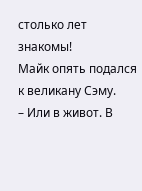столько лет знакомы!
Майк опять подался к великану Сэму.
– Или в живот. В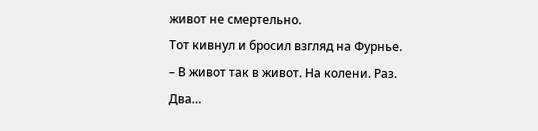живот не смертельно.
Тот кивнул и бросил взгляд на Фурнье.
– В живот так в живот. На колени. Раз. Два…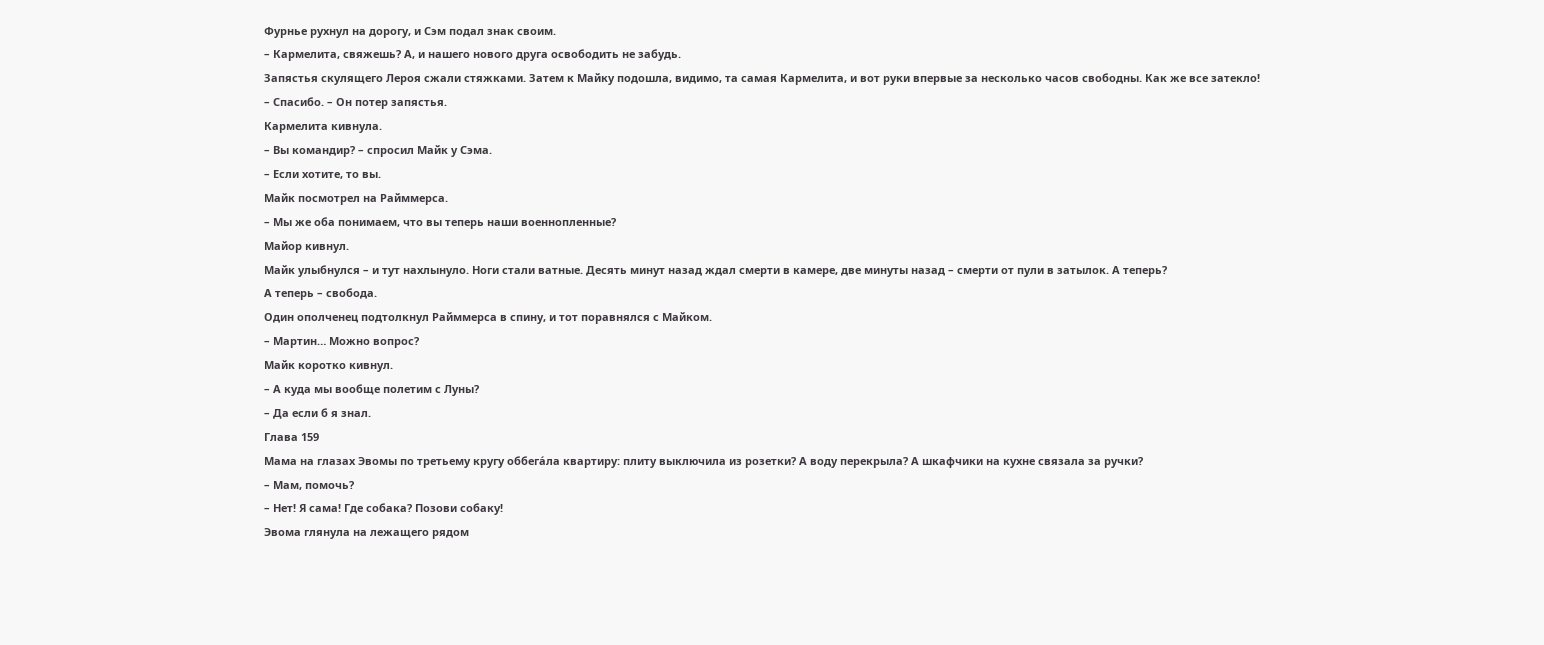Фурнье рухнул на дорогу, и Сэм подал знак своим.
– Кармелита, свяжешь? А, и нашего нового друга освободить не забудь.
Запястья скулящего Лероя сжали стяжками. Затем к Майку подошла, видимо, та самая Кармелита, и вот руки впервые за несколько часов свободны. Как же все затекло!
– Спасибо. – Он потер запястья.
Кармелита кивнула.
– Вы командир? – спросил Майк у Сэма.
– Если хотите, то вы.
Майк посмотрел на Райммерса.
– Мы же оба понимаем, что вы теперь наши военнопленные?
Майор кивнул.
Майк улыбнулся – и тут нахлынуло. Ноги стали ватные. Десять минут назад ждал смерти в камере, две минуты назад – смерти от пули в затылок. А теперь?
А теперь – свобода.
Один ополченец подтолкнул Райммерса в спину, и тот поравнялся с Майком.
– Мартин… Можно вопрос?
Майк коротко кивнул.
– А куда мы вообще полетим с Луны?
– Да если б я знал.
Глава 159
Мама на глазах Эвомы по третьему кругу оббега́ла квартиру: плиту выключила из розетки? А воду перекрыла? А шкафчики на кухне связала за ручки?
– Мам, помочь?
– Нет! Я сама! Где собака? Позови собаку!
Эвома глянула на лежащего рядом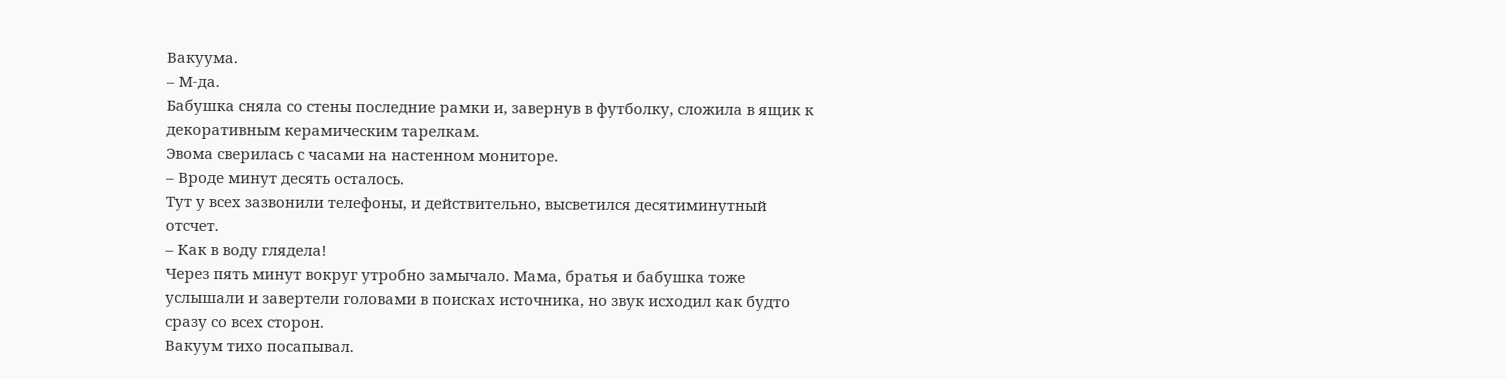Вакуума.
– М-да.
Бабушка сняла со стены последние рамки и, завернув в футболку, сложила в ящик к декоративным керамическим тарелкам.
Эвома сверилась с часами на настенном мониторе.
– Вроде минут десять осталось.
Тут у всех зазвонили телефоны, и действительно, высветился десятиминутный отсчет.
– Как в воду глядела!
Через пять минут вокруг утробно замычало. Мама, братья и бабушка тоже услышали и завертели головами в поисках источника, но звук исходил как будто сразу со всех сторон.
Вакуум тихо посапывал.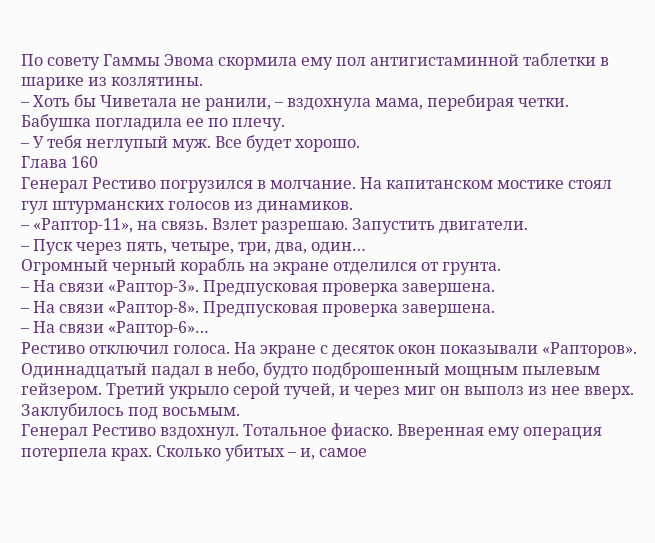По совету Гаммы Эвома скормила ему пол антигистаминной таблетки в шарике из козлятины.
– Хоть бы Чиветала не ранили, – вздохнула мама, перебирая четки.
Бабушка погладила ее по плечу.
– У тебя неглупый муж. Все будет хорошо.
Глава 160
Генерал Рестиво погрузился в молчание. На капитанском мостике стоял гул штурманских голосов из динамиков.
– «Раптор-11», на связь. Взлет разрешаю. Запустить двигатели.
– Пуск через пять, четыре, три, два, один…
Огромный черный корабль на экране отделился от грунта.
– На связи «Раптор-3». Предпусковая проверка завершена.
– На связи «Раптор-8». Предпусковая проверка завершена.
– На связи «Раптор-6»…
Рестиво отключил голоса. На экране с десяток окон показывали «Рапторов». Одиннадцатый падал в небо, будто подброшенный мощным пылевым гейзером. Третий укрыло серой тучей, и через миг он выполз из нее вверх. Заклубилось под восьмым.
Генерал Рестиво вздохнул. Тотальное фиаско. Вверенная ему операция потерпела крах. Сколько убитых – и, самое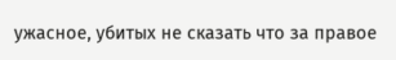ужасное, убитых не сказать что за правое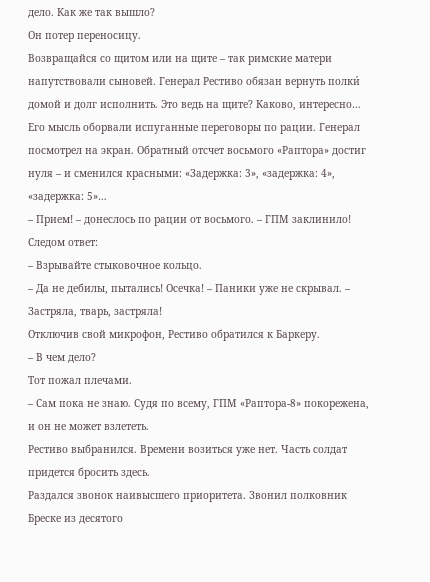дело. Как же так вышло?
Он потер переносицу.
Возвращайся со щитом или на щите – так римские матери напутствовали сыновей. Генерал Рестиво обязан вернуть полки́ домой и долг исполнить. Это ведь на щите? Каково, интересно…
Его мысль оборвали испуганные переговоры по рации. Генерал посмотрел на экран. Обратный отсчет восьмого «Раптора» достиг нуля – и сменился красными: «Задержка: 3», «задержка: 4», «задержка: 5»…
– Прием! – донеслось по рации от восьмого. – ГПМ заклинило!
Следом ответ:
– Взрывайте стыковочное кольцо.
– Да не дебилы, пытались! Осечка! – Паники уже не скрывал. – Застряла, тварь, застряла!
Отключив свой микрофон, Рестиво обратился к Баркеру.
– В чем дело?
Тот пожал плечами.
– Сам пока не знаю. Судя по всему, ГПМ «Раптора-8» покорежена, и он не может взлететь.
Рестиво выбранился. Времени возиться уже нет. Часть солдат придется бросить здесь.
Раздался звонок наивысшего приоритета. Звонил полковник Бреске из десятого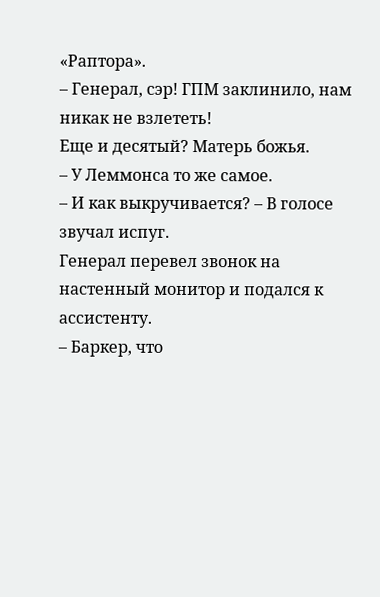«Раптора».
– Генерал, сэр! ГПМ заклинило, нам никак не взлететь!
Еще и десятый? Матерь божья.
– У Леммонса то же самое.
– И как выкручивается? – В голосе звучал испуг.
Генерал перевел звонок на настенный монитор и подался к ассистенту.
– Баркер, что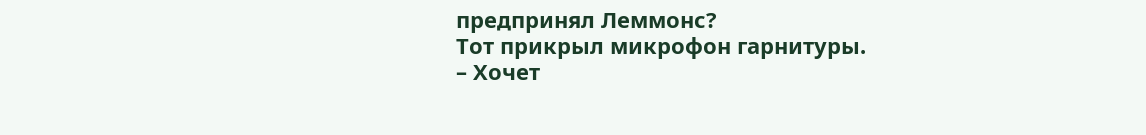предпринял Леммонс?
Тот прикрыл микрофон гарнитуры.
– Хочет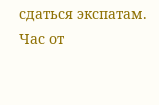сдаться экспатам.
Час от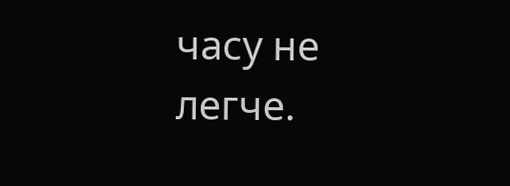часу не легче.